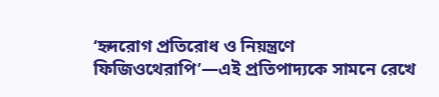‘হৃদরোগ প্রতিরোধ ও নিয়ন্ত্রণে ফিজিওথেরাপি’—এই প্রতিপাদ্যকে সামনে রেখে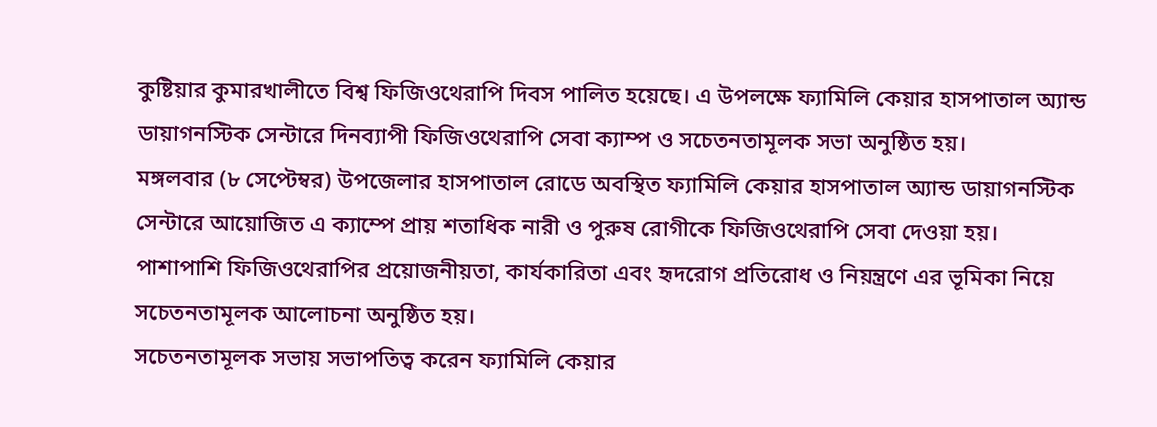কুষ্টিয়ার কুমারখালীতে বিশ্ব ফিজিওথেরাপি দিবস পালিত হয়েছে। এ উপলক্ষে ফ্যামিলি কেয়ার হাসপাতাল অ্যান্ড ডায়াগনস্টিক সেন্টারে দিনব্যাপী ফিজিওথেরাপি সেবা ক্যাম্প ও সচেতনতামূলক সভা অনুষ্ঠিত হয়।
মঙ্গলবার (৮ সেপ্টেম্বর) উপজেলার হাসপাতাল রোডে অবস্থিত ফ্যামিলি কেয়ার হাসপাতাল অ্যান্ড ডায়াগনস্টিক সেন্টারে আয়োজিত এ ক্যাম্পে প্রায় শতাধিক নারী ও পুরুষ রোগীকে ফিজিওথেরাপি সেবা দেওয়া হয়। পাশাপাশি ফিজিওথেরাপির প্রয়োজনীয়তা, কার্যকারিতা এবং হৃদরোগ প্রতিরোধ ও নিয়ন্ত্রণে এর ভূমিকা নিয়ে সচেতনতামূলক আলোচনা অনুষ্ঠিত হয়।
সচেতনতামূলক সভায় সভাপতিত্ব করেন ফ্যামিলি কেয়ার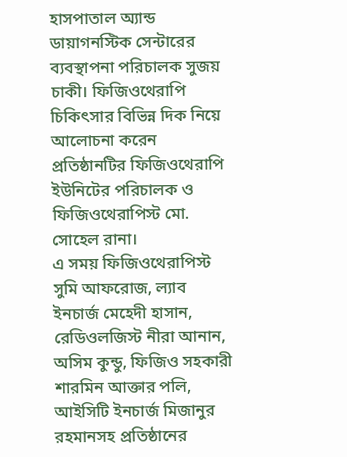হাসপাতাল অ্যান্ড ডায়াগনস্টিক সেন্টারের ব্যবস্থাপনা পরিচালক সুজয় চাকী। ফিজিওথেরাপি চিকিৎসার বিভিন্ন দিক নিয়ে আলোচনা করেন প্রতিষ্ঠানটির ফিজিওথেরাপি ইউনিটের পরিচালক ও ফিজিওথেরাপিস্ট মো. সোহেল রানা।
এ সময় ফিজিওথেরাপিস্ট সুমি আফরোজ, ল্যাব ইনচার্জ মেহেদী হাসান, রেডিওলজিস্ট নীরা আনান, অসিম কুন্ডু, ফিজিও সহকারী শারমিন আক্তার পলি, আইসিটি ইনচার্জ মিজানুর রহমানসহ প্রতিষ্ঠানের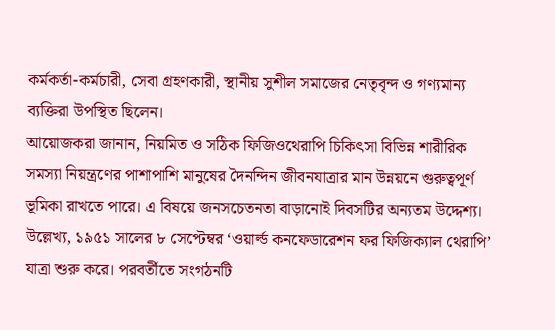কর্মকর্তা-কর্মচারী, সেবা গ্রহণকারী, স্থানীয় সুশীল সমাজের নেতৃবৃন্দ ও গণ্যমান্য ব্যক্তিরা উপস্থিত ছিলেন।
আয়োজকরা জানান, নিয়মিত ও সঠিক ফিজিওথেরাপি চিকিৎসা বিভিন্ন শারীরিক সমস্যা নিয়ন্ত্রণের পাশাপাশি মানুষের দৈনন্দিন জীবনযাত্রার মান উন্নয়নে গুরুত্বপূর্ণ ভূমিকা রাখতে পারে। এ বিষয়ে জনসচেতনতা বাড়ানোই দিবসটির অন্যতম উদ্দেশ্য।
উল্লেখ্য, ১৯৫১ সালের ৮ সেপ্টেম্বর ‘ওয়ার্ল্ড কনফেডারেশন ফর ফিজিক্যাল থেরাপি’ যাত্রা শুরু করে। পরবর্তীতে সংগঠনটি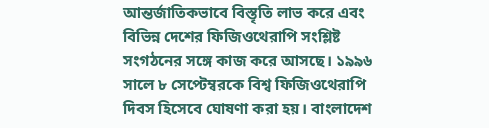আন্তর্জাতিকভাবে বিস্তৃতি লাভ করে এবং বিভিন্ন দেশের ফিজিওথেরাপি সংশ্লিষ্ট সংগঠনের সঙ্গে কাজ করে আসছে। ১৯৯৬ সালে ৮ সেপ্টেম্বরকে বিশ্ব ফিজিওথেরাপি দিবস হিসেবে ঘোষণা করা হয়। বাংলাদেশ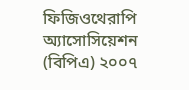ফিজিওথেরাপি অ্যাসোসিয়েশন (বিপিএ) ২০০৭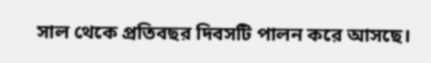সাল থেকে প্রতিবছর দিবসটি পালন করে আসছে।